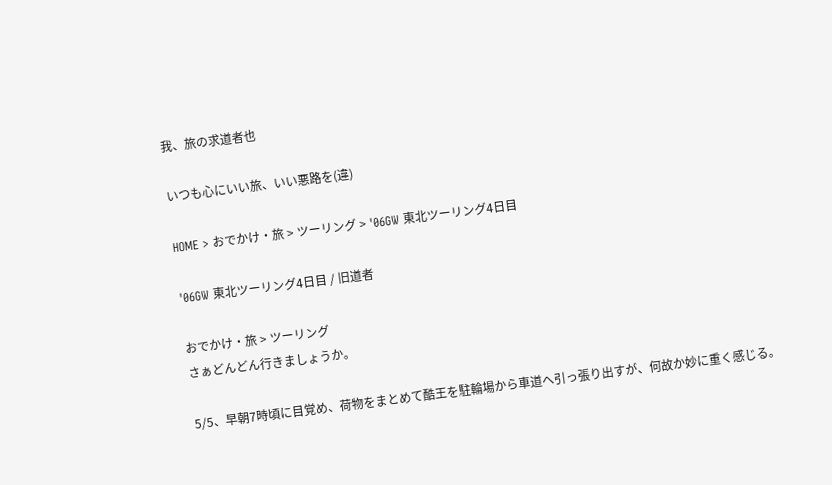我、旅の求道者也

いつも心にいい旅、いい悪路を(違)

HOME > おでかけ・旅 > ツーリング > '06GW 東北ツーリング4日目

'06GW 東北ツーリング4日目 / 旧道者

おでかけ・旅 > ツーリング
さぁどんどん行きましょうか。

5/5、早朝7時頃に目覚め、荷物をまとめて酷王を駐輪場から車道へ引っ張り出すが、何故か妙に重く感じる。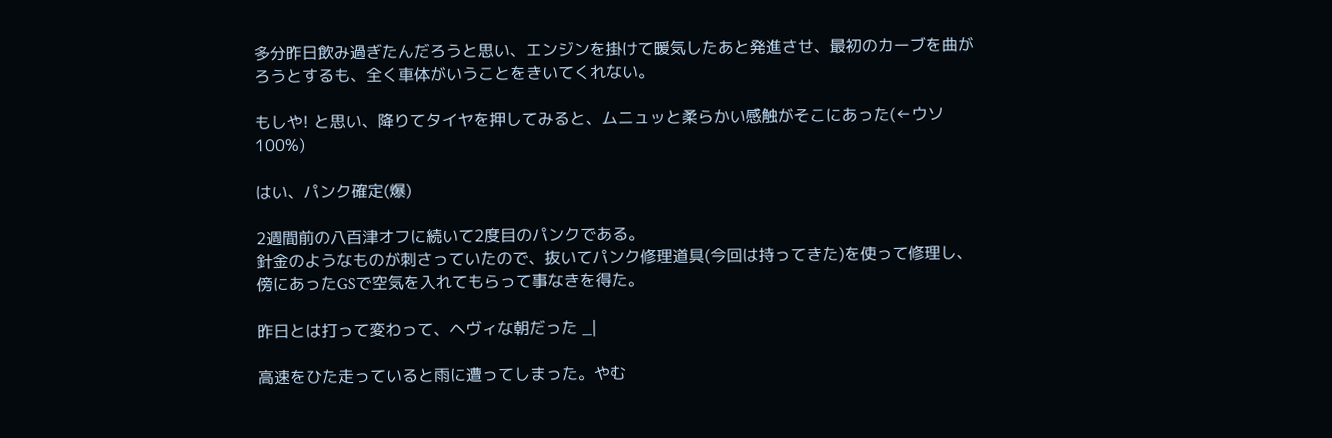多分昨日飲み過ぎたんだろうと思い、エンジンを掛けて暖気したあと発進させ、最初のカーブを曲がろうとするも、全く車体がいうことをきいてくれない。

もしや! と思い、降りてタイヤを押してみると、ムニュッと柔らかい感触がそこにあった(←ウソ100%)

はい、パンク確定(爆)

2週間前の八百津オフに続いて2度目のパンクである。
針金のようなものが刺さっていたので、抜いてパンク修理道具(今回は持ってきた)を使って修理し、傍にあったGSで空気を入れてもらって事なきを得た。

昨日とは打って変わって、ヘヴィな朝だった _|

高速をひた走っていると雨に遭ってしまった。やむ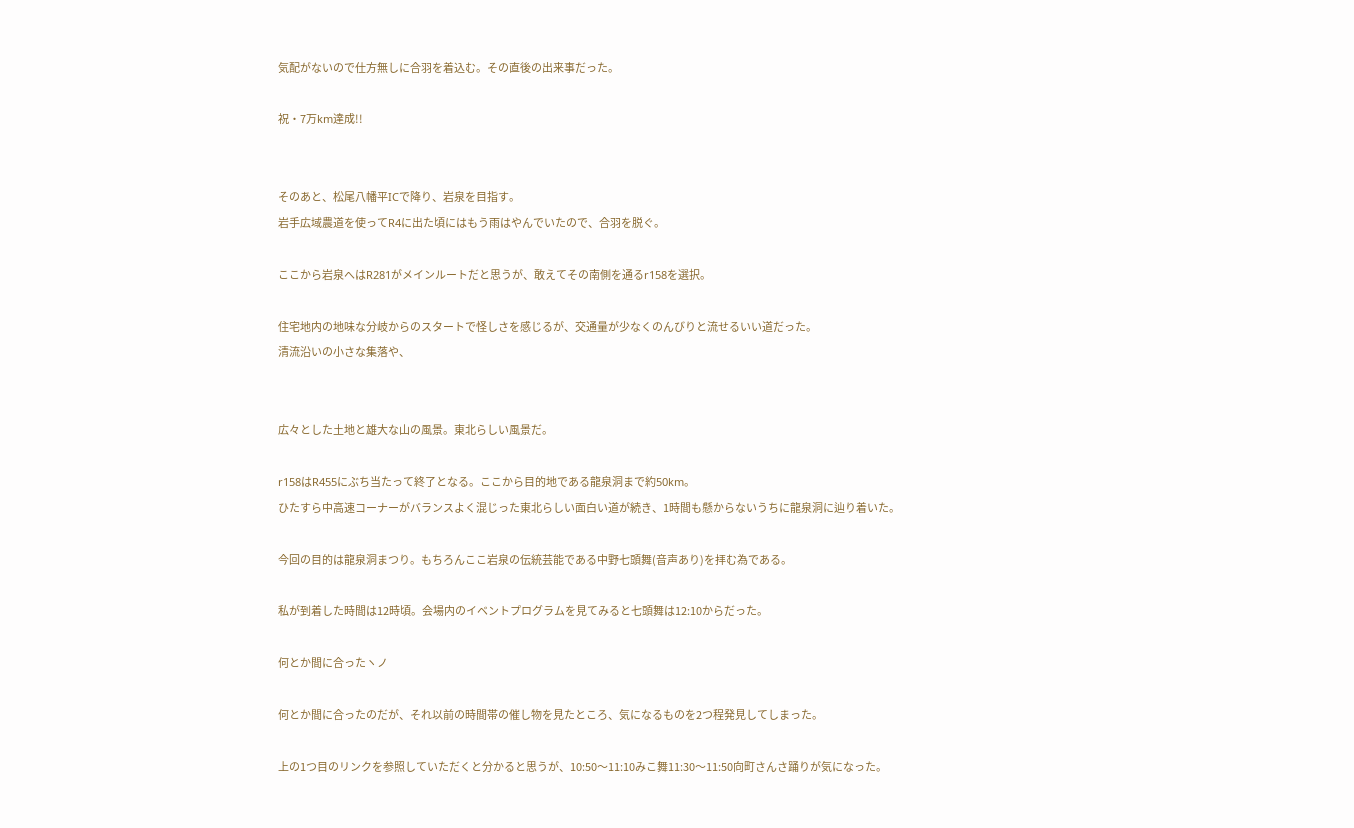気配がないので仕方無しに合羽を着込む。その直後の出来事だった。

祝・7万km達成!!


そのあと、松尾八幡平ICで降り、岩泉を目指す。
岩手広域農道を使ってR4に出た頃にはもう雨はやんでいたので、合羽を脱ぐ。

ここから岩泉へはR281がメインルートだと思うが、敢えてその南側を通るr158を選択。

住宅地内の地味な分岐からのスタートで怪しさを感じるが、交通量が少なくのんびりと流せるいい道だった。
清流沿いの小さな集落や、


広々とした土地と雄大な山の風景。東北らしい風景だ。

r158はR455にぶち当たって終了となる。ここから目的地である龍泉洞まで約50km。
ひたすら中高速コーナーがバランスよく混じった東北らしい面白い道が続き、1時間も懸からないうちに龍泉洞に辿り着いた。

今回の目的は龍泉洞まつり。もちろんここ岩泉の伝統芸能である中野七頭舞(音声あり)を拝む為である。

私が到着した時間は12時頃。会場内のイベントプログラムを見てみると七頭舞は12:10からだった。

何とか間に合ったヽノ

何とか間に合ったのだが、それ以前の時間帯の催し物を見たところ、気になるものを2つ程発見してしまった。

上の1つ目のリンクを参照していただくと分かると思うが、10:50〜11:10みこ舞11:30〜11:50向町さんさ踊りが気になった。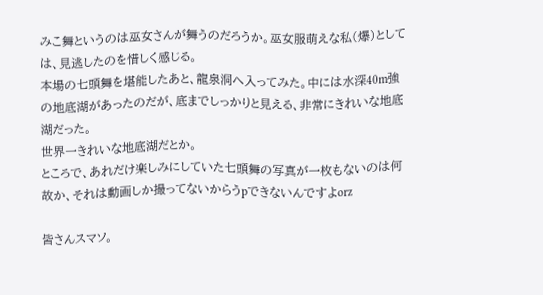みこ舞というのは巫女さんが舞うのだろうか。巫女服萌えな私(爆)としては、見逃したのを惜しく感じる。
本場の七頭舞を堪能したあと、龍泉洞へ入ってみた。中には水深40m強の地底湖があったのだが、底までしっかりと見える、非常にきれいな地底湖だった。
世界一きれいな地底湖だとか。
ところで、あれだけ楽しみにしていた七頭舞の写真が一枚もないのは何故か、それは動画しか撮ってないからうpできないんですよorz

皆さんスマソ。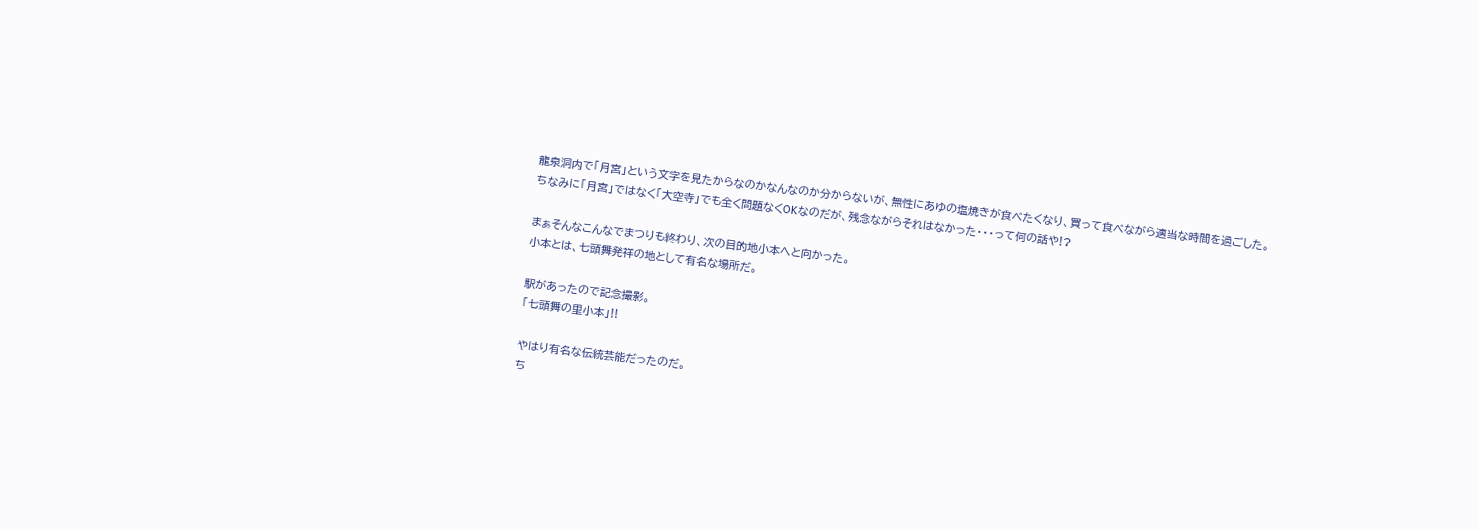龍泉洞内で「月宮」という文字を見たからなのかなんなのか分からないが、無性にあゆの塩焼きが食べたくなり、買って食べながら適当な時間を過ごした。
ちなみに「月宮」ではなく「大空寺」でも全く問題なくOKなのだが、残念ながらそれはなかった・・・って何の話や!?

まぁそんなこんなでまつりも終わり、次の目的地小本へと向かった。
小本とは、七頭舞発祥の地として有名な場所だ。

駅があったので記念撮影。
「七頭舞の里小本」!!

やはり有名な伝統芸能だったのだ。
ち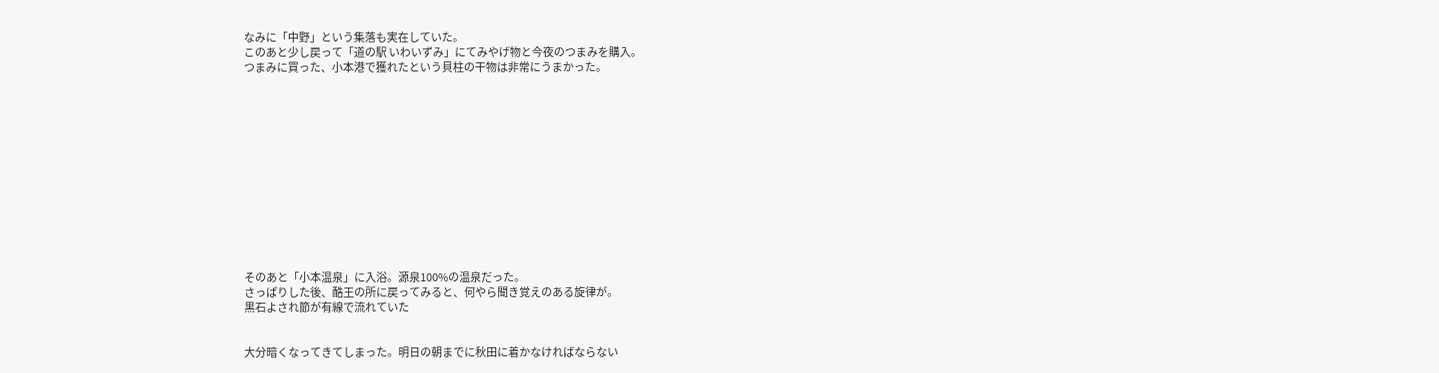なみに「中野」という集落も実在していた。
このあと少し戻って「道の駅 いわいずみ」にてみやげ物と今夜のつまみを購入。
つまみに買った、小本港で獲れたという貝柱の干物は非常にうまかった。













そのあと「小本温泉」に入浴。源泉100%の温泉だった。
さっぱりした後、酷王の所に戻ってみると、何やら聞き覚えのある旋律が。
黒石よされ節が有線で流れていた


大分暗くなってきてしまった。明日の朝までに秋田に着かなければならない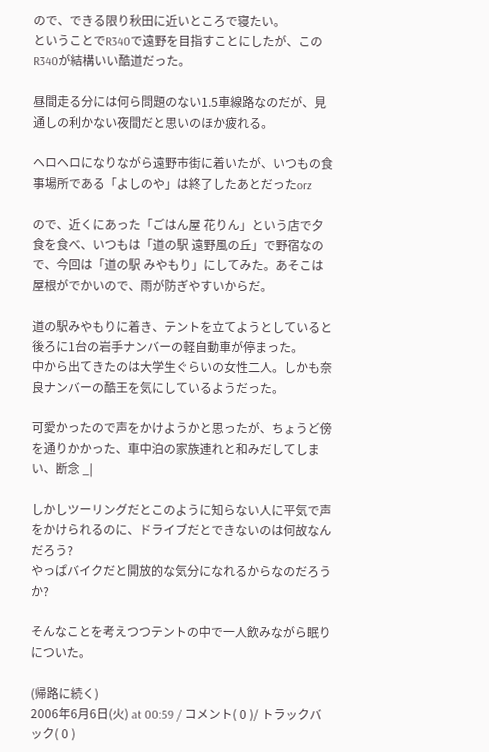ので、できる限り秋田に近いところで寝たい。
ということでR340で遠野を目指すことにしたが、このR340が結構いい酷道だった。

昼間走る分には何ら問題のない1.5車線路なのだが、見通しの利かない夜間だと思いのほか疲れる。

ヘロヘロになりながら遠野市街に着いたが、いつもの食事場所である「よしのや」は終了したあとだったorz

ので、近くにあった「ごはん屋 花りん」という店で夕食を食べ、いつもは「道の駅 遠野風の丘」で野宿なので、今回は「道の駅 みやもり」にしてみた。あそこは屋根がでかいので、雨が防ぎやすいからだ。

道の駅みやもりに着き、テントを立てようとしていると後ろに1台の岩手ナンバーの軽自動車が停まった。
中から出てきたのは大学生ぐらいの女性二人。しかも奈良ナンバーの酷王を気にしているようだった。

可愛かったので声をかけようかと思ったが、ちょうど傍を通りかかった、車中泊の家族連れと和みだしてしまい、断念 _|

しかしツーリングだとこのように知らない人に平気で声をかけられるのに、ドライブだとできないのは何故なんだろう?
やっぱバイクだと開放的な気分になれるからなのだろうか?

そんなことを考えつつテントの中で一人飲みながら眠りについた。

(帰路に続く)
2006年6月6日(火) at 00:59 / コメント( 0 )/ トラックバック( 0 )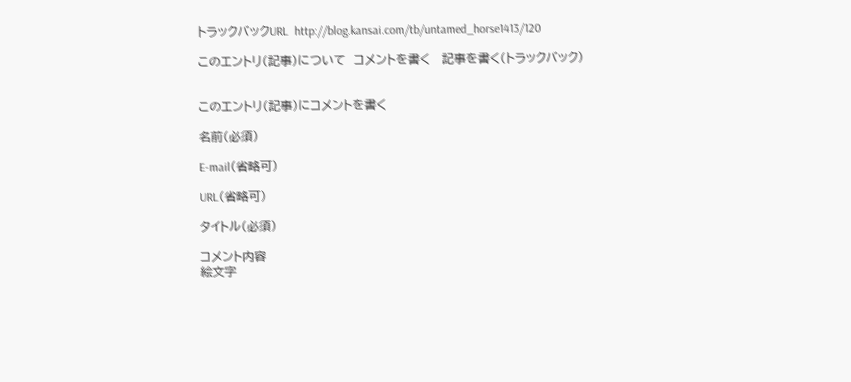トラックバックURL  http://blog.kansai.com/tb/untamed_horse1413/120

このエントリ(記事)について  コメントを書く   記事を書く(トラックバック)


このエントリ(記事)にコメントを書く

名前(必須)

E-mail(省略可)

URL(省略可)

タイトル(必須)

コメント内容
絵文字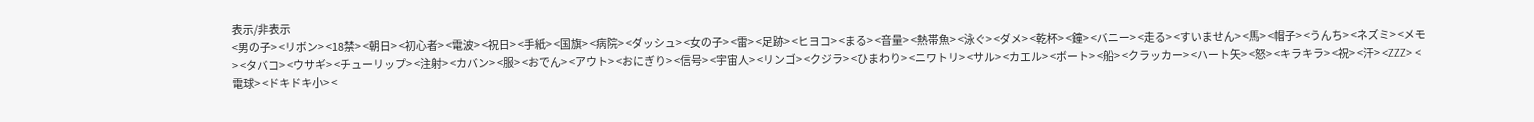表示/非表示
<男の子> <リボン> <18禁> <朝日> <初心者> <電波> <祝日> <手紙> <国旗> <病院> <ダッシュ> <女の子> <雷> <足跡> <ヒヨコ> <まる> <音量> <熱帯魚> <泳ぐ> <ダメ> <乾杯> <鐘> <バニー> <走る> <すいません> <馬> <帽子> <うんち> <ネズミ> <メモ> <タバコ> <ウサギ> <チューリップ> <注射> <カバン> <服> <おでん> <アウト> <おにぎり> <信号> <宇宙人> <リンゴ> <クジラ> <ひまわり> <ニワトリ> <サル> <カエル> <ボート> <船> <クラッカー> <ハート矢> <怒> <キラキラ> <祝> <汗> <ZZZ> <電球> <ドキドキ小> <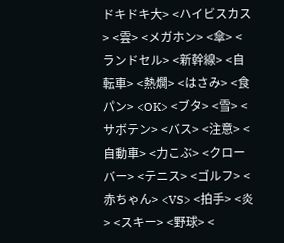ドキドキ大> <ハイビスカス> <雲> <メガホン> <傘> <ランドセル> <新幹線> <自転車> <熱燗> <はさみ> <食パン> <OK> <ブタ> <雪> <サボテン> <バス> <注意> <自動車> <力こぶ> <クローバー> <テニス> <ゴルフ> <赤ちゃん> <VS> <拍手> <炎> <スキー> <野球> <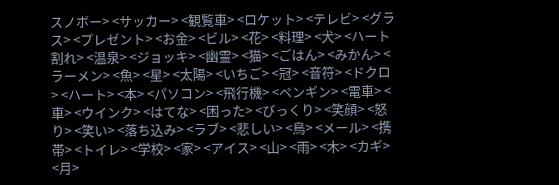スノボー> <サッカー> <観覧車> <ロケット> <テレビ> <グラス> <プレゼント> <お金> <ビル> <花> <料理> <犬> <ハート割れ> <温泉> <ジョッキ> <幽霊> <猫> <ごはん> <みかん> <ラーメン> <魚> <星> <太陽> <いちご> <冠> <音符> <ドクロ> <ハート> <本> <パソコン> <飛行機> <ペンギン> <電車> <車> <ウインク> <はてな> <困った> <びっくり> <笑顔> <怒り> <笑い> <落ち込み> <ラブ> <悲しい> <鳥> <メール> <携帯> <トイレ> <学校> <家> <アイス> <山> <雨> <木> <カギ> <月>